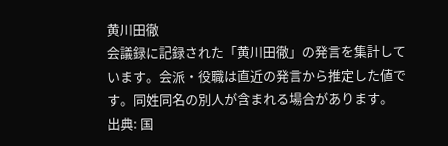黄川田徹
会議録に記録された「黄川田徹」の発言を集計しています。会派・役職は直近の発言から推定した値です。同姓同名の別人が含まれる場合があります。
出典: 国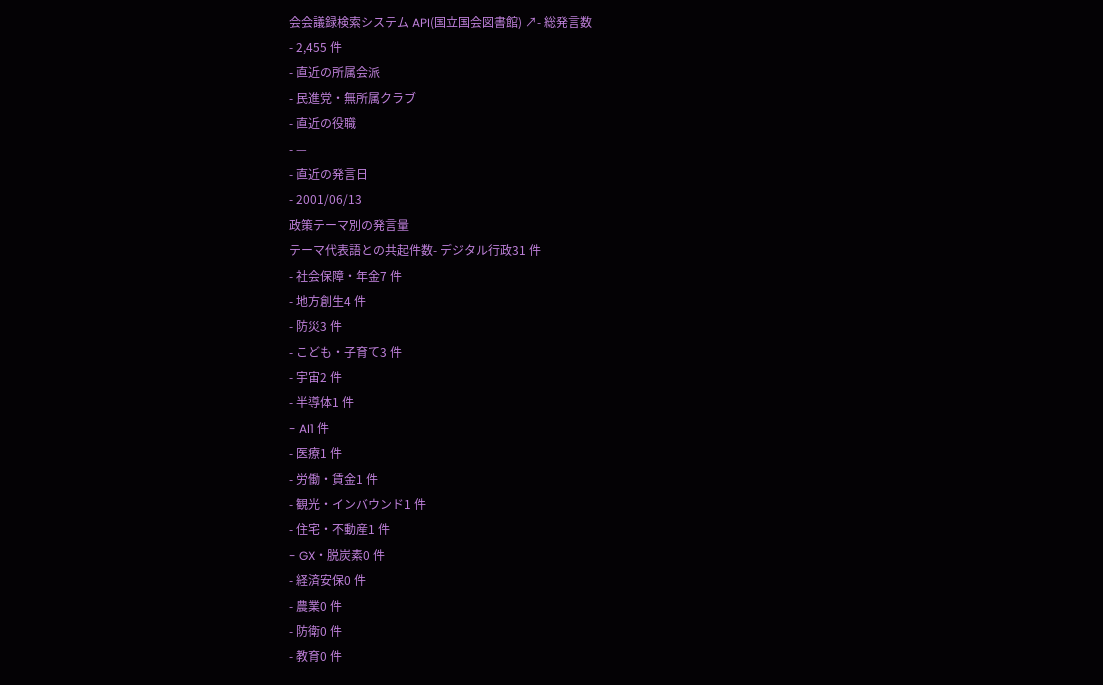会会議録検索システム API(国立国会図書館) ↗- 総発言数
- 2,455 件
- 直近の所属会派
- 民進党・無所属クラブ
- 直近の役職
- —
- 直近の発言日
- 2001/06/13
政策テーマ別の発言量
テーマ代表語との共起件数- デジタル行政31 件
- 社会保障・年金7 件
- 地方創生4 件
- 防災3 件
- こども・子育て3 件
- 宇宙2 件
- 半導体1 件
- AI1 件
- 医療1 件
- 労働・賃金1 件
- 観光・インバウンド1 件
- 住宅・不動産1 件
- GX・脱炭素0 件
- 経済安保0 件
- 農業0 件
- 防衛0 件
- 教育0 件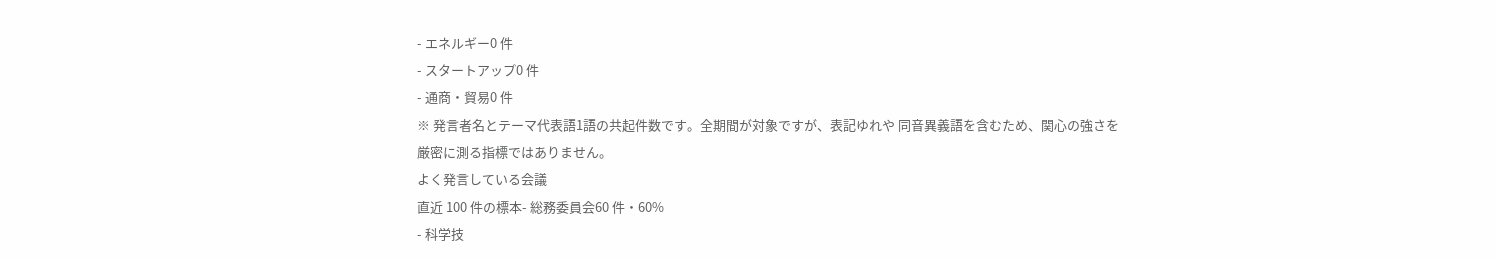- エネルギー0 件
- スタートアップ0 件
- 通商・貿易0 件
※ 発言者名とテーマ代表語1語の共起件数です。全期間が対象ですが、表記ゆれや 同音異義語を含むため、関心の強さを厳密に測る指標ではありません。
よく発言している会議
直近 100 件の標本- 総務委員会60 件・60%
- 科学技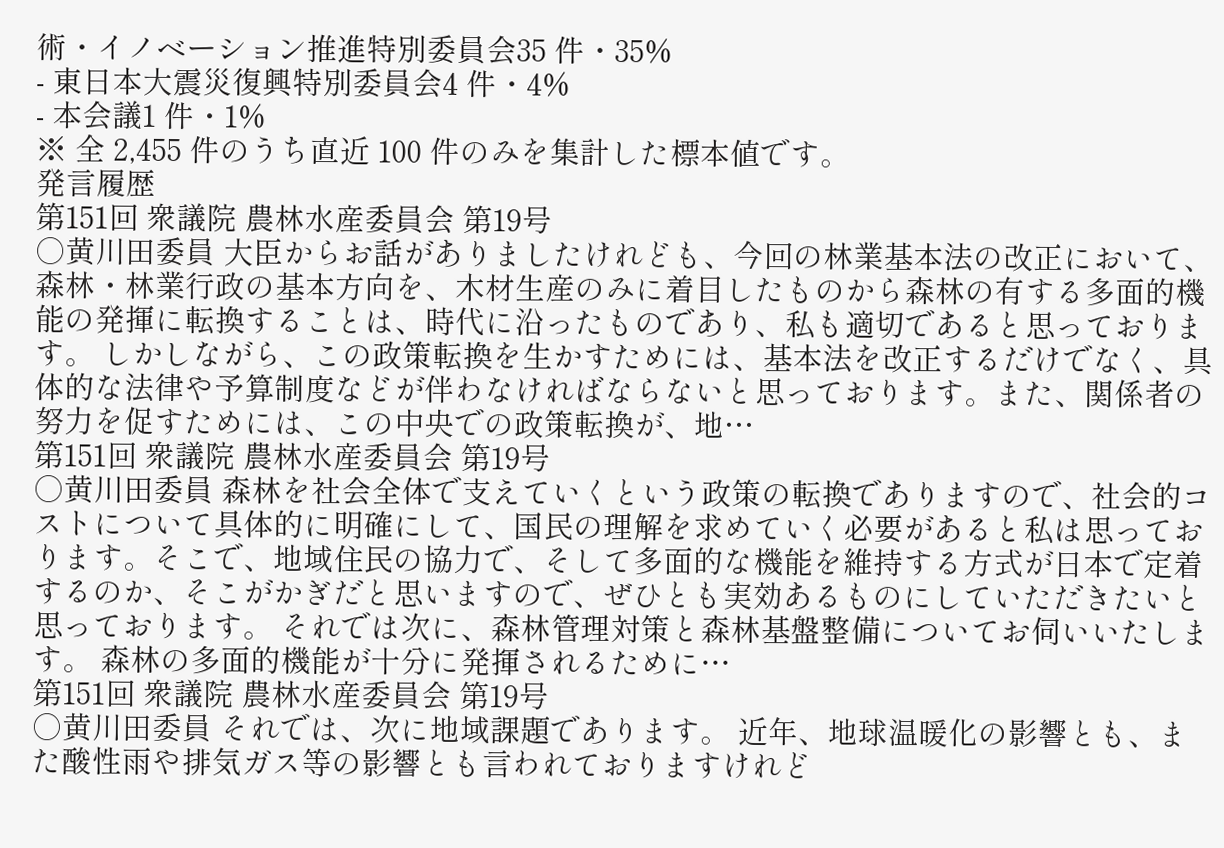術・イノベーション推進特別委員会35 件・35%
- 東日本大震災復興特別委員会4 件・4%
- 本会議1 件・1%
※ 全 2,455 件のうち直近 100 件のみを集計した標本値です。
発言履歴
第151回 衆議院 農林水産委員会 第19号
○黄川田委員 大臣からお話がありましたけれども、今回の林業基本法の改正において、森林・林業行政の基本方向を、木材生産のみに着目したものから森林の有する多面的機能の発揮に転換することは、時代に沿ったものであり、私も適切であると思っております。 しかしながら、この政策転換を生かすためには、基本法を改正するだけでなく、具体的な法律や予算制度などが伴わなければならないと思っております。また、関係者の努力を促すためには、この中央での政策転換が、地…
第151回 衆議院 農林水産委員会 第19号
○黄川田委員 森林を社会全体で支えていくという政策の転換でありますので、社会的コストについて具体的に明確にして、国民の理解を求めていく必要があると私は思っております。そこで、地域住民の協力で、そして多面的な機能を維持する方式が日本で定着するのか、そこがかぎだと思いますので、ぜひとも実効あるものにしていただきたいと思っております。 それでは次に、森林管理対策と森林基盤整備についてお伺いいたします。 森林の多面的機能が十分に発揮されるために…
第151回 衆議院 農林水産委員会 第19号
○黄川田委員 それでは、次に地域課題であります。 近年、地球温暖化の影響とも、また酸性雨や排気ガス等の影響とも言われておりますけれど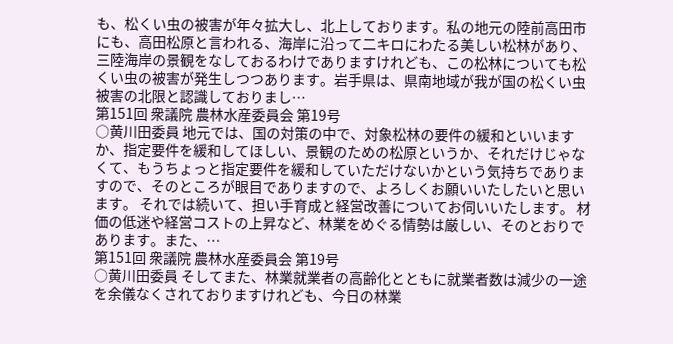も、松くい虫の被害が年々拡大し、北上しております。私の地元の陸前高田市にも、高田松原と言われる、海岸に沿って二キロにわたる美しい松林があり、三陸海岸の景観をなしておるわけでありますけれども、この松林についても松くい虫の被害が発生しつつあります。岩手県は、県南地域が我が国の松くい虫被害の北限と認識しておりまし…
第151回 衆議院 農林水産委員会 第19号
○黄川田委員 地元では、国の対策の中で、対象松林の要件の緩和といいますか、指定要件を緩和してほしい、景観のための松原というか、それだけじゃなくて、もうちょっと指定要件を緩和していただけないかという気持ちでありますので、そのところが眼目でありますので、よろしくお願いいたしたいと思います。 それでは続いて、担い手育成と経営改善についてお伺いいたします。 材価の低迷や経営コストの上昇など、林業をめぐる情勢は厳しい、そのとおりであります。また、…
第151回 衆議院 農林水産委員会 第19号
○黄川田委員 そしてまた、林業就業者の高齢化とともに就業者数は減少の一途を余儀なくされておりますけれども、今日の林業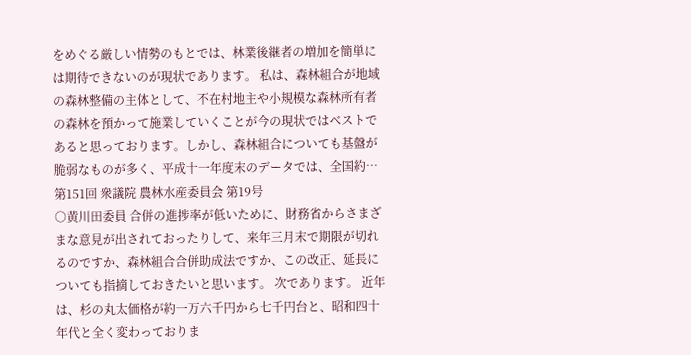をめぐる厳しい情勢のもとでは、林業後継者の増加を簡単には期待できないのが現状であります。 私は、森林組合が地域の森林整備の主体として、不在村地主や小規模な森林所有者の森林を預かって施業していくことが今の現状ではベストであると思っております。しかし、森林組合についても基盤が脆弱なものが多く、平成十一年度末のデータでは、全国約…
第151回 衆議院 農林水産委員会 第19号
○黄川田委員 合併の進捗率が低いために、財務省からさまざまな意見が出されておったりして、来年三月末で期限が切れるのですか、森林組合合併助成法ですか、この改正、延長についても指摘しておきたいと思います。 次であります。 近年は、杉の丸太価格が約一万六千円から七千円台と、昭和四十年代と全く変わっておりま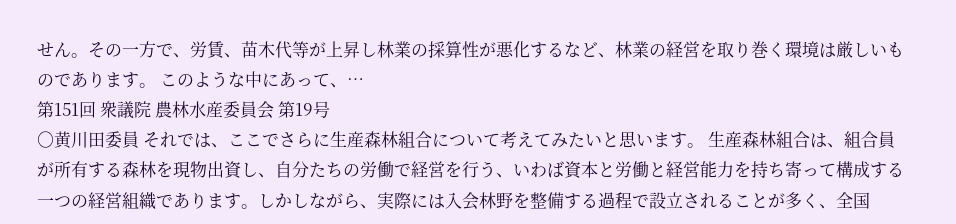せん。その一方で、労賃、苗木代等が上昇し林業の採算性が悪化するなど、林業の経営を取り巻く環境は厳しいものであります。 このような中にあって、…
第151回 衆議院 農林水産委員会 第19号
○黄川田委員 それでは、ここでさらに生産森林組合について考えてみたいと思います。 生産森林組合は、組合員が所有する森林を現物出資し、自分たちの労働で経営を行う、いわば資本と労働と経営能力を持ち寄って構成する一つの経営組織であります。しかしながら、実際には入会林野を整備する過程で設立されることが多く、全国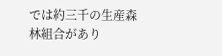では約三千の生産森林組合があり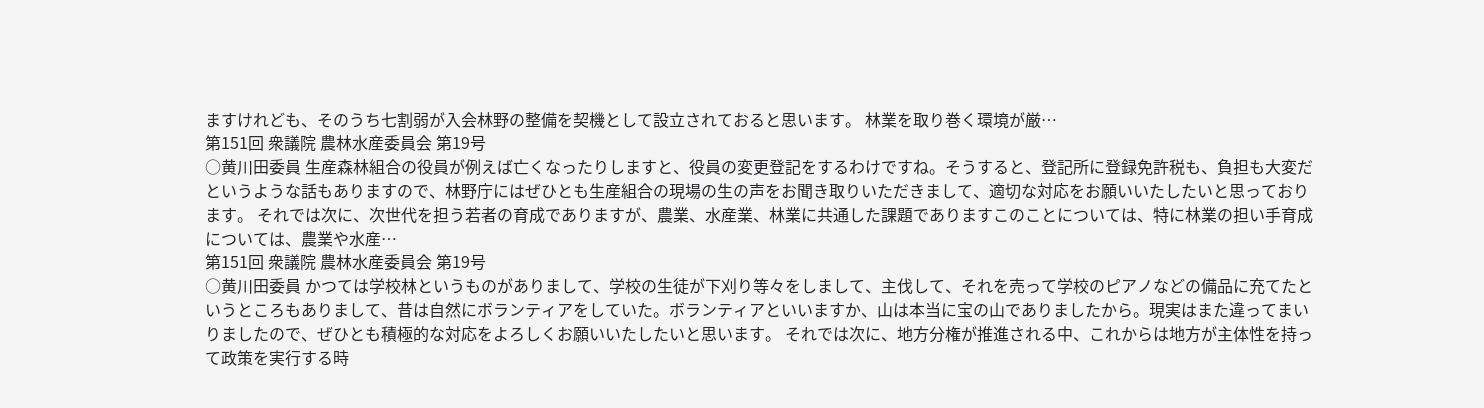ますけれども、そのうち七割弱が入会林野の整備を契機として設立されておると思います。 林業を取り巻く環境が厳…
第151回 衆議院 農林水産委員会 第19号
○黄川田委員 生産森林組合の役員が例えば亡くなったりしますと、役員の変更登記をするわけですね。そうすると、登記所に登録免許税も、負担も大変だというような話もありますので、林野庁にはぜひとも生産組合の現場の生の声をお聞き取りいただきまして、適切な対応をお願いいたしたいと思っております。 それでは次に、次世代を担う若者の育成でありますが、農業、水産業、林業に共通した課題でありますこのことについては、特に林業の担い手育成については、農業や水産…
第151回 衆議院 農林水産委員会 第19号
○黄川田委員 かつては学校林というものがありまして、学校の生徒が下刈り等々をしまして、主伐して、それを売って学校のピアノなどの備品に充てたというところもありまして、昔は自然にボランティアをしていた。ボランティアといいますか、山は本当に宝の山でありましたから。現実はまた違ってまいりましたので、ぜひとも積極的な対応をよろしくお願いいたしたいと思います。 それでは次に、地方分権が推進される中、これからは地方が主体性を持って政策を実行する時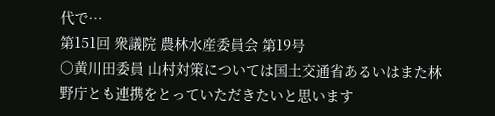代で…
第151回 衆議院 農林水産委員会 第19号
○黄川田委員 山村対策については国土交通省あるいはまた林野庁とも連携をとっていただきたいと思います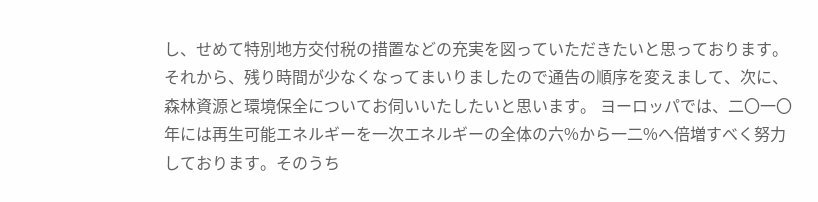し、せめて特別地方交付税の措置などの充実を図っていただきたいと思っております。 それから、残り時間が少なくなってまいりましたので通告の順序を変えまして、次に、森林資源と環境保全についてお伺いいたしたいと思います。 ヨーロッパでは、二〇一〇年には再生可能エネルギーを一次エネルギーの全体の六%から一二%へ倍増すべく努力しております。そのうち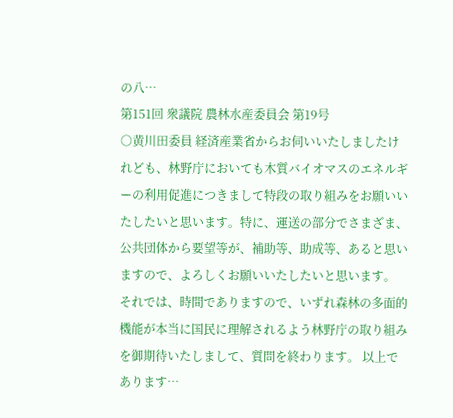の八…
第151回 衆議院 農林水産委員会 第19号
○黄川田委員 経済産業省からお伺いいたしましたけれども、林野庁においても木質バイオマスのエネルギーの利用促進につきまして特段の取り組みをお願いいたしたいと思います。特に、運送の部分でさまざま、公共団体から要望等が、補助等、助成等、あると思いますので、よろしくお願いいたしたいと思います。 それでは、時間でありますので、いずれ森林の多面的機能が本当に国民に理解されるよう林野庁の取り組みを御期待いたしまして、質問を終わります。 以上であります…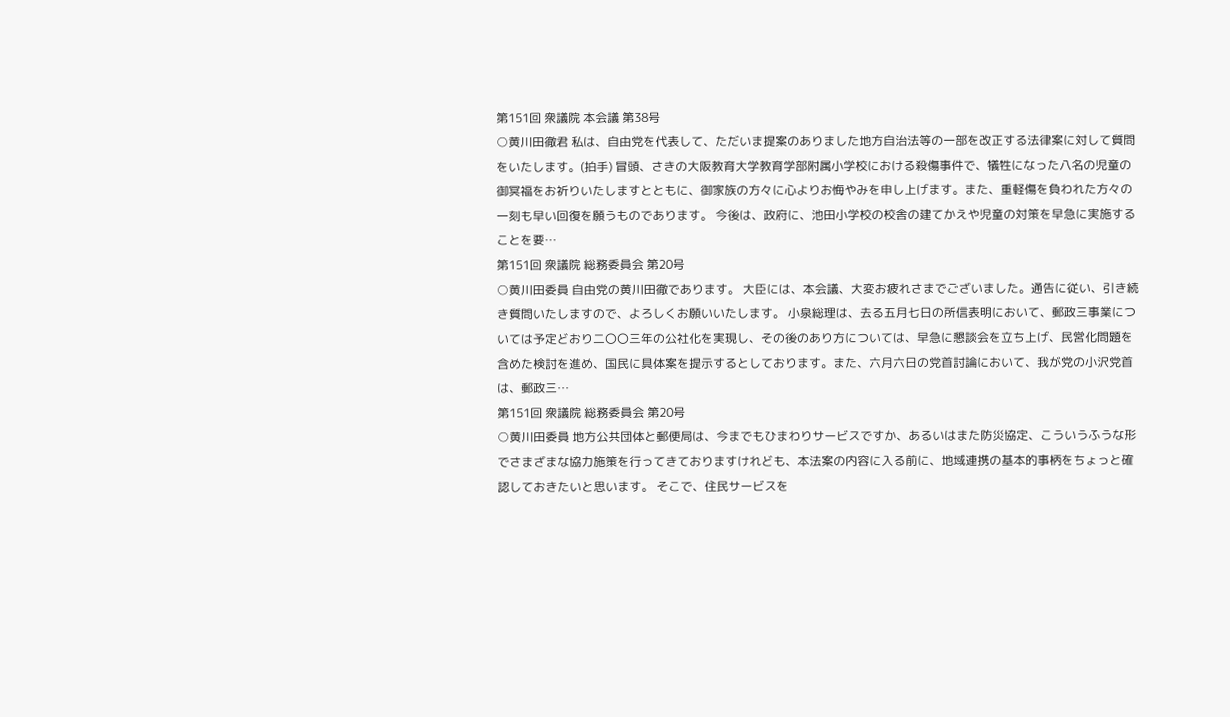第151回 衆議院 本会議 第38号
○黄川田徹君 私は、自由党を代表して、ただいま提案のありました地方自治法等の一部を改正する法律案に対して質問をいたします。(拍手) 冒頭、さきの大阪教育大学教育学部附属小学校における殺傷事件で、犠牲になった八名の児童の御冥福をお祈りいたしますとともに、御家族の方々に心よりお悔やみを申し上げます。また、重軽傷を負われた方々の一刻も早い回復を願うものであります。 今後は、政府に、池田小学校の校舎の建てかえや児童の対策を早急に実施することを要…
第151回 衆議院 総務委員会 第20号
○黄川田委員 自由党の黄川田徹であります。 大臣には、本会議、大変お疲れさまでございました。通告に従い、引き続き質問いたしますので、よろしくお願いいたします。 小泉総理は、去る五月七日の所信表明において、郵政三事業については予定どおり二〇〇三年の公社化を実現し、その後のあり方については、早急に懇談会を立ち上げ、民営化問題を含めた検討を進め、国民に具体案を提示するとしております。また、六月六日の党首討論において、我が党の小沢党首は、郵政三…
第151回 衆議院 総務委員会 第20号
○黄川田委員 地方公共団体と郵便局は、今までもひまわりサービスですか、あるいはまた防災協定、こういうふうな形でさまざまな協力施策を行ってきておりますけれども、本法案の内容に入る前に、地域連携の基本的事柄をちょっと確認しておきたいと思います。 そこで、住民サービスを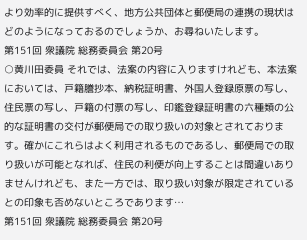より効率的に提供すべく、地方公共団体と郵便局の連携の現状はどのようになっておるのでしょうか、お尋ねいたします。
第151回 衆議院 総務委員会 第20号
○黄川田委員 それでは、法案の内容に入りますけれども、本法案においては、戸籍謄抄本、納税証明書、外国人登録原票の写し、住民票の写し、戸籍の付票の写し、印鑑登録証明書の六種類の公的な証明書の交付が郵便局での取り扱いの対象とされております。確かにこれらはよく利用されるものであるし、郵便局での取り扱いが可能となれば、住民の利便が向上することは間違いありませんけれども、また一方では、取り扱い対象が限定されているとの印象も否めないところであります…
第151回 衆議院 総務委員会 第20号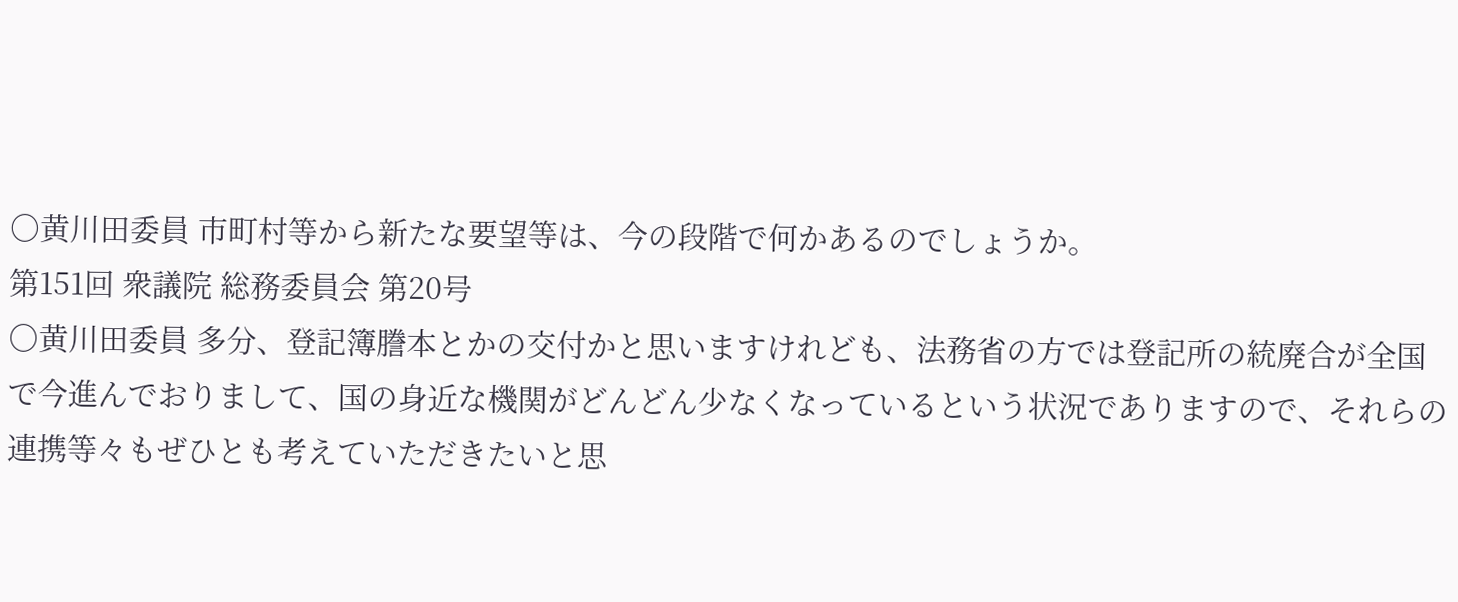○黄川田委員 市町村等から新たな要望等は、今の段階で何かあるのでしょうか。
第151回 衆議院 総務委員会 第20号
○黄川田委員 多分、登記簿謄本とかの交付かと思いますけれども、法務省の方では登記所の統廃合が全国で今進んでおりまして、国の身近な機関がどんどん少なくなっているという状況でありますので、それらの連携等々もぜひとも考えていただきたいと思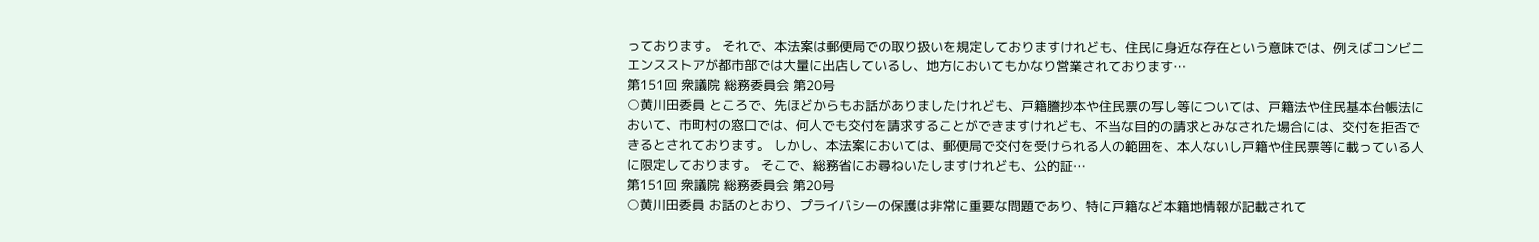っております。 それで、本法案は郵便局での取り扱いを規定しておりますけれども、住民に身近な存在という意味では、例えばコンビニエンスストアが都市部では大量に出店しているし、地方においてもかなり営業されております…
第151回 衆議院 総務委員会 第20号
○黄川田委員 ところで、先ほどからもお話がありましたけれども、戸籍謄抄本や住民票の写し等については、戸籍法や住民基本台帳法において、市町村の窓口では、何人でも交付を請求することができますけれども、不当な目的の請求とみなされた場合には、交付を拒否できるとされております。 しかし、本法案においては、郵便局で交付を受けられる人の範囲を、本人ないし戸籍や住民票等に載っている人に限定しております。 そこで、総務省にお尋ねいたしますけれども、公的証…
第151回 衆議院 総務委員会 第20号
○黄川田委員 お話のとおり、プライバシーの保護は非常に重要な問題であり、特に戸籍など本籍地情報が記載されて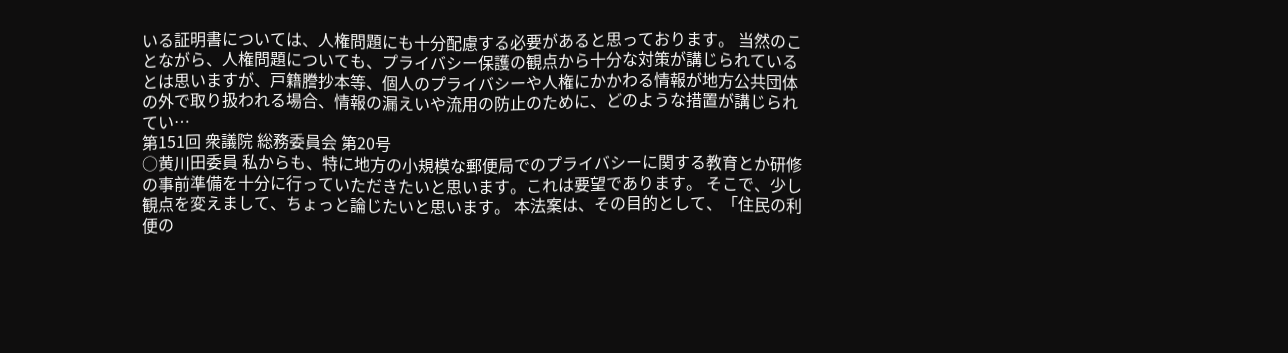いる証明書については、人権問題にも十分配慮する必要があると思っております。 当然のことながら、人権問題についても、プライバシー保護の観点から十分な対策が講じられているとは思いますが、戸籍謄抄本等、個人のプライバシーや人権にかかわる情報が地方公共団体の外で取り扱われる場合、情報の漏えいや流用の防止のために、どのような措置が講じられてい…
第151回 衆議院 総務委員会 第20号
○黄川田委員 私からも、特に地方の小規模な郵便局でのプライバシーに関する教育とか研修の事前準備を十分に行っていただきたいと思います。これは要望であります。 そこで、少し観点を変えまして、ちょっと論じたいと思います。 本法案は、その目的として、「住民の利便の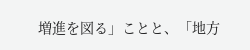増進を図る」ことと、「地方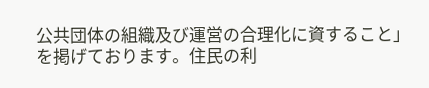公共団体の組織及び運営の合理化に資すること」を掲げております。住民の利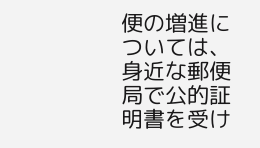便の増進については、身近な郵便局で公的証明書を受け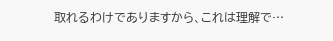取れるわけでありますから、これは理解で…